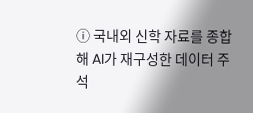ⓘ 국내외 신학 자료를 종합해 AI가 재구성한 데이터 주석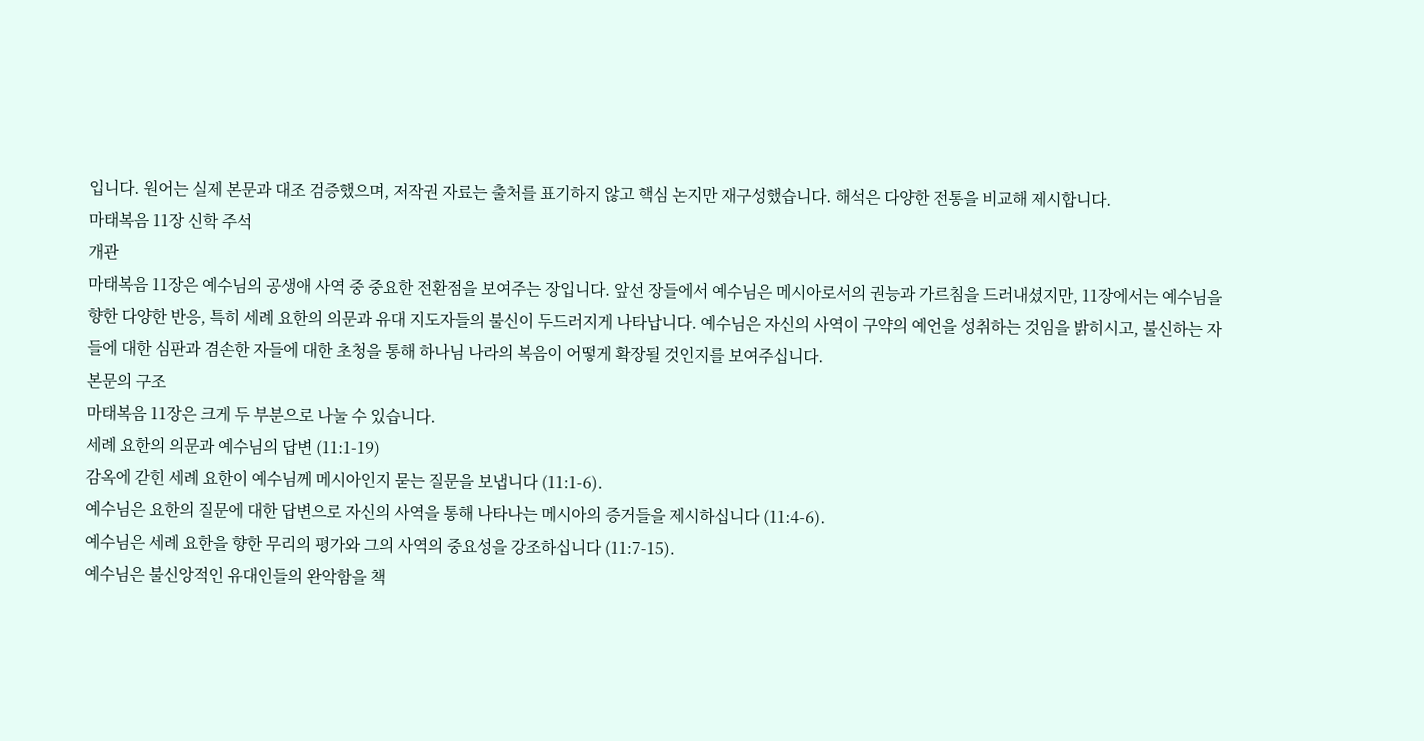입니다. 원어는 실제 본문과 대조 검증했으며, 저작권 자료는 출처를 표기하지 않고 핵심 논지만 재구성했습니다. 해석은 다양한 전통을 비교해 제시합니다.
마태복음 11장 신학 주석
개관
마태복음 11장은 예수님의 공생애 사역 중 중요한 전환점을 보여주는 장입니다. 앞선 장들에서 예수님은 메시아로서의 권능과 가르침을 드러내셨지만, 11장에서는 예수님을 향한 다양한 반응, 특히 세례 요한의 의문과 유대 지도자들의 불신이 두드러지게 나타납니다. 예수님은 자신의 사역이 구약의 예언을 성취하는 것임을 밝히시고, 불신하는 자들에 대한 심판과 겸손한 자들에 대한 초청을 통해 하나님 나라의 복음이 어떻게 확장될 것인지를 보여주십니다.
본문의 구조
마태복음 11장은 크게 두 부분으로 나눌 수 있습니다.
세례 요한의 의문과 예수님의 답변 (11:1-19)
감옥에 갇힌 세례 요한이 예수님께 메시아인지 묻는 질문을 보냅니다 (11:1-6).
예수님은 요한의 질문에 대한 답변으로 자신의 사역을 통해 나타나는 메시아의 증거들을 제시하십니다 (11:4-6).
예수님은 세례 요한을 향한 무리의 평가와 그의 사역의 중요성을 강조하십니다 (11:7-15).
예수님은 불신앙적인 유대인들의 완악함을 책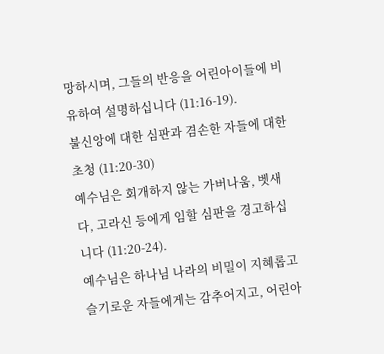망하시며, 그들의 반응을 어린아이들에 비유하여 설명하십니다 (11:16-19).
불신앙에 대한 심판과 겸손한 자들에 대한 초청 (11:20-30)
예수님은 회개하지 않는 가버나움, 벳새다, 고라신 등에게 임할 심판을 경고하십니다 (11:20-24).
예수님은 하나님 나라의 비밀이 지혜롭고 슬기로운 자들에게는 감추어지고, 어린아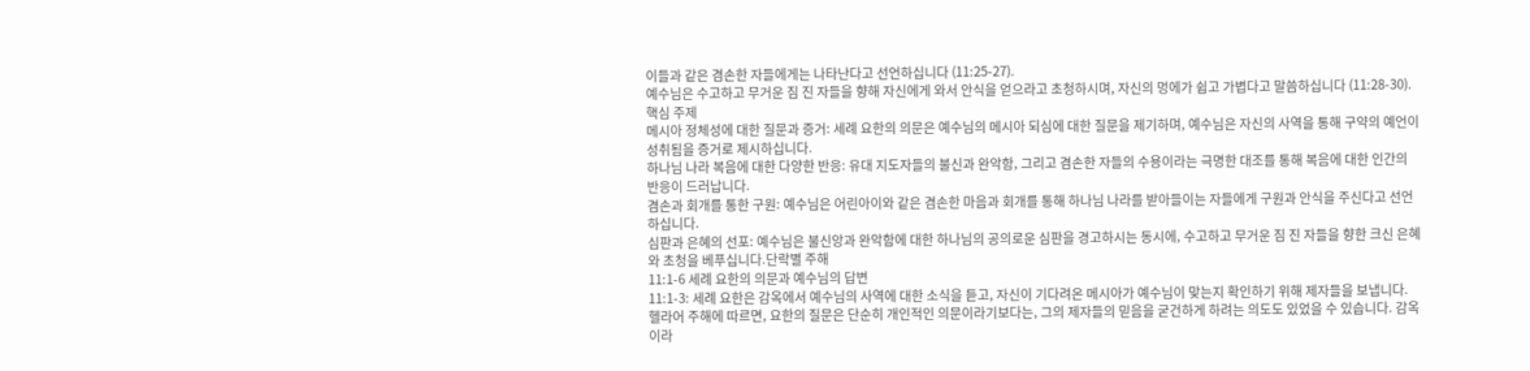이들과 같은 겸손한 자들에게는 나타난다고 선언하십니다 (11:25-27).
예수님은 수고하고 무거운 짐 진 자들을 향해 자신에게 와서 안식을 얻으라고 초청하시며, 자신의 멍에가 쉽고 가볍다고 말씀하십니다 (11:28-30).핵심 주제
메시아 정체성에 대한 질문과 증거: 세례 요한의 의문은 예수님의 메시아 되심에 대한 질문을 제기하며, 예수님은 자신의 사역을 통해 구약의 예언이 성취됨을 증거로 제시하십니다.
하나님 나라 복음에 대한 다양한 반응: 유대 지도자들의 불신과 완악함, 그리고 겸손한 자들의 수용이라는 극명한 대조를 통해 복음에 대한 인간의 반응이 드러납니다.
겸손과 회개를 통한 구원: 예수님은 어린아이와 같은 겸손한 마음과 회개를 통해 하나님 나라를 받아들이는 자들에게 구원과 안식을 주신다고 선언하십니다.
심판과 은혜의 선포: 예수님은 불신앙과 완악함에 대한 하나님의 공의로운 심판을 경고하시는 동시에, 수고하고 무거운 짐 진 자들을 향한 크신 은혜와 초청을 베푸십니다.단락별 주해
11:1-6 세례 요한의 의문과 예수님의 답변
11:1-3: 세례 요한은 감옥에서 예수님의 사역에 대한 소식을 듣고, 자신이 기다려온 메시아가 예수님이 맞는지 확인하기 위해 제자들을 보냅니다. 헬라어 주해에 따르면, 요한의 질문은 단순히 개인적인 의문이라기보다는, 그의 제자들의 믿음을 굳건하게 하려는 의도도 있었을 수 있습니다. 감옥이라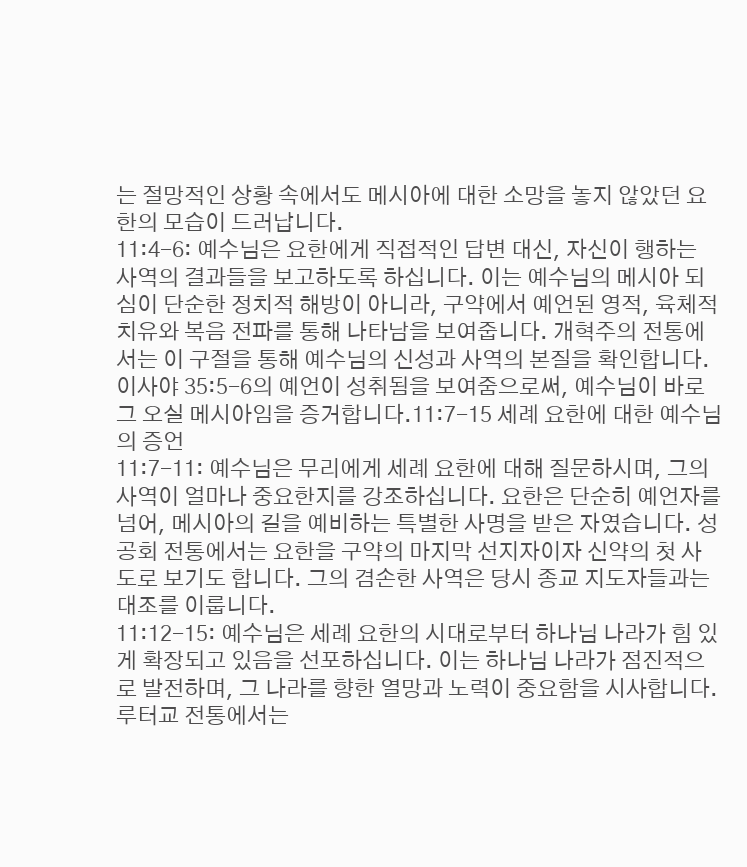는 절망적인 상황 속에서도 메시아에 대한 소망을 놓지 않았던 요한의 모습이 드러납니다.
11:4-6: 예수님은 요한에게 직접적인 답변 대신, 자신이 행하는 사역의 결과들을 보고하도록 하십니다. 이는 예수님의 메시아 되심이 단순한 정치적 해방이 아니라, 구약에서 예언된 영적, 육체적 치유와 복음 전파를 통해 나타남을 보여줍니다. 개혁주의 전통에서는 이 구절을 통해 예수님의 신성과 사역의 본질을 확인합니다. 이사야 35:5-6의 예언이 성취됨을 보여줌으로써, 예수님이 바로 그 오실 메시아임을 증거합니다.11:7-15 세례 요한에 대한 예수님의 증언
11:7-11: 예수님은 무리에게 세례 요한에 대해 질문하시며, 그의 사역이 얼마나 중요한지를 강조하십니다. 요한은 단순히 예언자를 넘어, 메시아의 길을 예비하는 특별한 사명을 받은 자였습니다. 성공회 전통에서는 요한을 구약의 마지막 선지자이자 신약의 첫 사도로 보기도 합니다. 그의 겸손한 사역은 당시 종교 지도자들과는 대조를 이룹니다.
11:12-15: 예수님은 세례 요한의 시대로부터 하나님 나라가 힘 있게 확장되고 있음을 선포하십니다. 이는 하나님 나라가 점진적으로 발전하며, 그 나라를 향한 열망과 노력이 중요함을 시사합니다. 루터교 전통에서는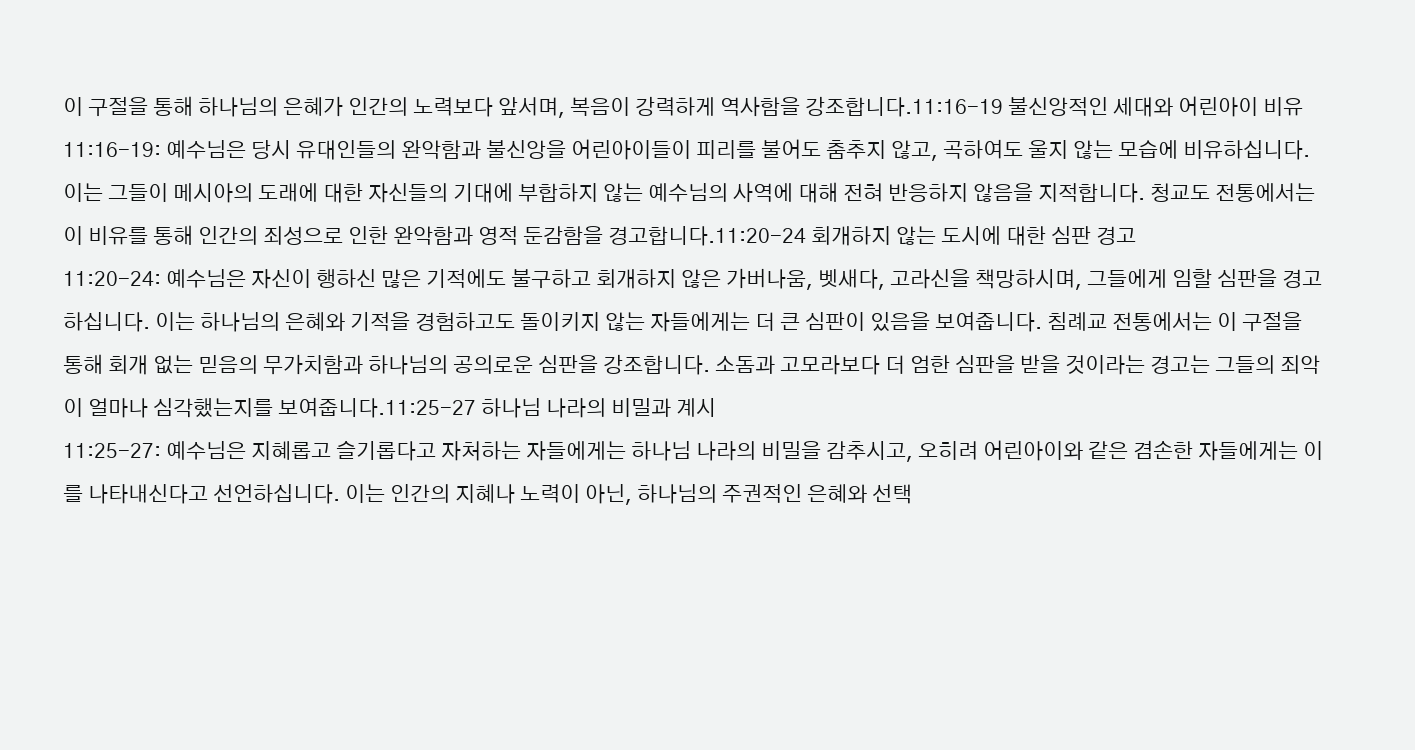이 구절을 통해 하나님의 은혜가 인간의 노력보다 앞서며, 복음이 강력하게 역사함을 강조합니다.11:16-19 불신앙적인 세대와 어린아이 비유
11:16-19: 예수님은 당시 유대인들의 완악함과 불신앙을 어린아이들이 피리를 불어도 춤추지 않고, 곡하여도 울지 않는 모습에 비유하십니다. 이는 그들이 메시아의 도래에 대한 자신들의 기대에 부합하지 않는 예수님의 사역에 대해 전혀 반응하지 않음을 지적합니다. 청교도 전통에서는 이 비유를 통해 인간의 죄성으로 인한 완악함과 영적 둔감함을 경고합니다.11:20-24 회개하지 않는 도시에 대한 심판 경고
11:20-24: 예수님은 자신이 행하신 많은 기적에도 불구하고 회개하지 않은 가버나움, 벳새다, 고라신을 책망하시며, 그들에게 임할 심판을 경고하십니다. 이는 하나님의 은혜와 기적을 경험하고도 돌이키지 않는 자들에게는 더 큰 심판이 있음을 보여줍니다. 침례교 전통에서는 이 구절을 통해 회개 없는 믿음의 무가치함과 하나님의 공의로운 심판을 강조합니다. 소돔과 고모라보다 더 엄한 심판을 받을 것이라는 경고는 그들의 죄악이 얼마나 심각했는지를 보여줍니다.11:25-27 하나님 나라의 비밀과 계시
11:25-27: 예수님은 지혜롭고 슬기롭다고 자처하는 자들에게는 하나님 나라의 비밀을 감추시고, 오히려 어린아이와 같은 겸손한 자들에게는 이를 나타내신다고 선언하십니다. 이는 인간의 지혜나 노력이 아닌, 하나님의 주권적인 은혜와 선택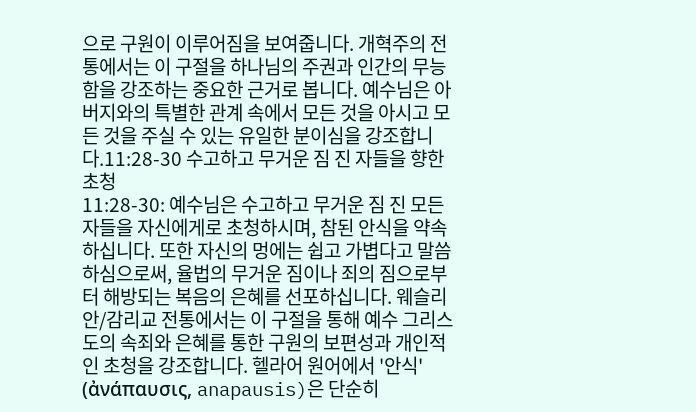으로 구원이 이루어짐을 보여줍니다. 개혁주의 전통에서는 이 구절을 하나님의 주권과 인간의 무능함을 강조하는 중요한 근거로 봅니다. 예수님은 아버지와의 특별한 관계 속에서 모든 것을 아시고 모든 것을 주실 수 있는 유일한 분이심을 강조합니다.11:28-30 수고하고 무거운 짐 진 자들을 향한 초청
11:28-30: 예수님은 수고하고 무거운 짐 진 모든 자들을 자신에게로 초청하시며, 참된 안식을 약속하십니다. 또한 자신의 멍에는 쉽고 가볍다고 말씀하심으로써, 율법의 무거운 짐이나 죄의 짐으로부터 해방되는 복음의 은혜를 선포하십니다. 웨슬리안/감리교 전통에서는 이 구절을 통해 예수 그리스도의 속죄와 은혜를 통한 구원의 보편성과 개인적인 초청을 강조합니다. 헬라어 원어에서 '안식' (ἀνάπαυσις, anapausis)은 단순히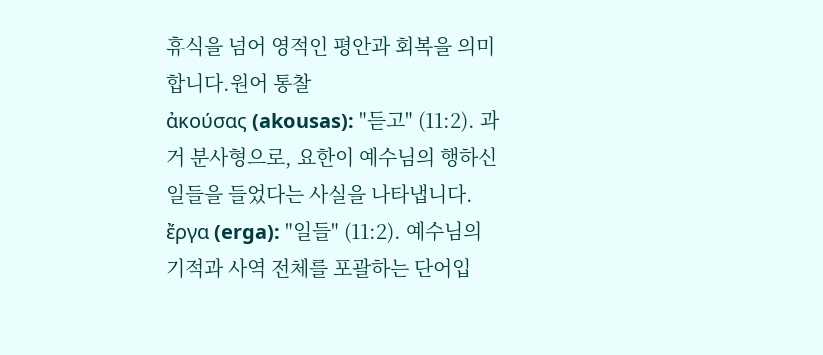휴식을 넘어 영적인 평안과 회복을 의미합니다.원어 통찰
ἀκούσας (akousas): "듣고" (11:2). 과거 분사형으로, 요한이 예수님의 행하신 일들을 들었다는 사실을 나타냅니다.
ἔργα (erga): "일들" (11:2). 예수님의 기적과 사역 전체를 포괄하는 단어입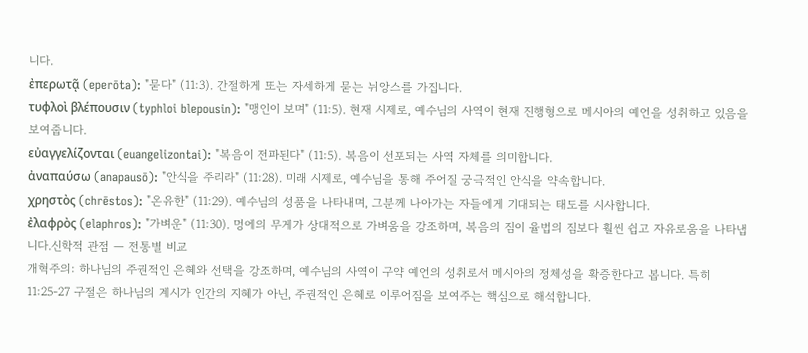니다.
ἐπερωτᾷ (eperōta): "묻다" (11:3). 간절하게 또는 자세하게 묻는 뉘앙스를 가집니다.
τυφλοὶ βλέπουσιν (typhloi blepousin): "맹인이 보며" (11:5). 현재 시제로, 예수님의 사역이 현재 진행형으로 메시아의 예언을 성취하고 있음을 보여줍니다.
εὐαγγελίζονται (euangelizontai): "복음이 전파된다" (11:5). 복음이 선포되는 사역 자체를 의미합니다.
ἀναπαύσω (anapausō): "안식을 주리라" (11:28). 미래 시제로, 예수님을 통해 주어질 궁극적인 안식을 약속합니다.
χρηστὸς (chrēstos): "온유한" (11:29). 예수님의 성품을 나타내며, 그분께 나아가는 자들에게 기대되는 태도를 시사합니다.
ἐλαφρὸς (elaphros): "가벼운" (11:30). 멍에의 무게가 상대적으로 가벼움을 강조하며, 복음의 짐이 율법의 짐보다 훨씬 쉽고 자유로움을 나타냅니다.신학적 관점 — 전통별 비교
개혁주의: 하나님의 주권적인 은혜와 선택을 강조하며, 예수님의 사역이 구약 예언의 성취로서 메시아의 정체성을 확증한다고 봅니다. 특히 11:25-27 구절은 하나님의 계시가 인간의 지혜가 아닌, 주권적인 은혜로 이루어짐을 보여주는 핵심으로 해석합니다.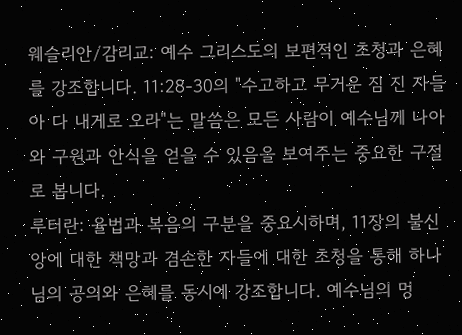웨슬리안/감리교: 예수 그리스도의 보편적인 초청과 은혜를 강조합니다. 11:28-30의 "수고하고 무거운 짐 진 자들아 다 내게로 오라"는 말씀은 모든 사람이 예수님께 나아와 구원과 안식을 얻을 수 있음을 보여주는 중요한 구절로 봅니다.
루터란: 율법과 복음의 구분을 중요시하며, 11장의 불신앙에 대한 책망과 겸손한 자들에 대한 초청을 통해 하나님의 공의와 은혜를 동시에 강조합니다. 예수님의 멍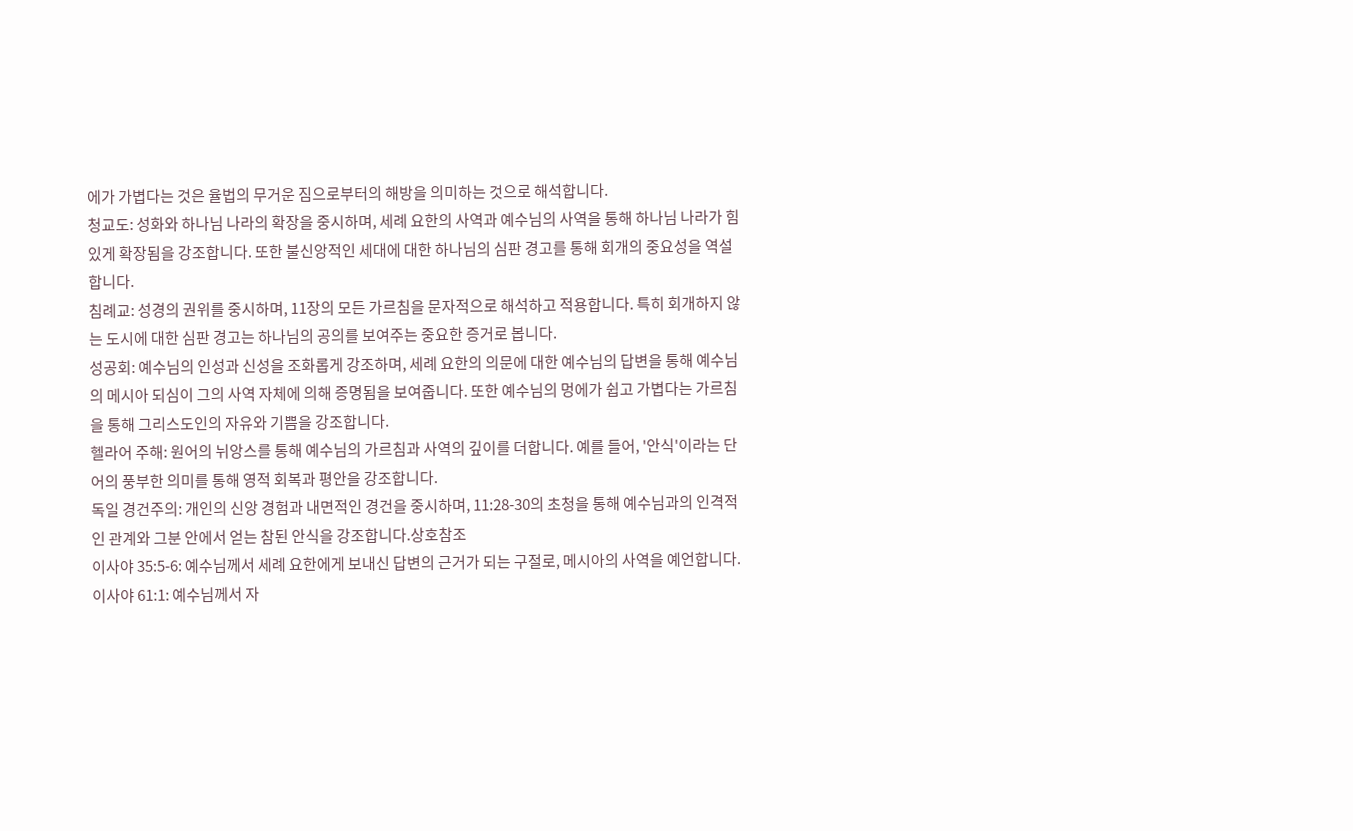에가 가볍다는 것은 율법의 무거운 짐으로부터의 해방을 의미하는 것으로 해석합니다.
청교도: 성화와 하나님 나라의 확장을 중시하며, 세례 요한의 사역과 예수님의 사역을 통해 하나님 나라가 힘 있게 확장됨을 강조합니다. 또한 불신앙적인 세대에 대한 하나님의 심판 경고를 통해 회개의 중요성을 역설합니다.
침례교: 성경의 권위를 중시하며, 11장의 모든 가르침을 문자적으로 해석하고 적용합니다. 특히 회개하지 않는 도시에 대한 심판 경고는 하나님의 공의를 보여주는 중요한 증거로 봅니다.
성공회: 예수님의 인성과 신성을 조화롭게 강조하며, 세례 요한의 의문에 대한 예수님의 답변을 통해 예수님의 메시아 되심이 그의 사역 자체에 의해 증명됨을 보여줍니다. 또한 예수님의 멍에가 쉽고 가볍다는 가르침을 통해 그리스도인의 자유와 기쁨을 강조합니다.
헬라어 주해: 원어의 뉘앙스를 통해 예수님의 가르침과 사역의 깊이를 더합니다. 예를 들어, '안식'이라는 단어의 풍부한 의미를 통해 영적 회복과 평안을 강조합니다.
독일 경건주의: 개인의 신앙 경험과 내면적인 경건을 중시하며, 11:28-30의 초청을 통해 예수님과의 인격적인 관계와 그분 안에서 얻는 참된 안식을 강조합니다.상호참조
이사야 35:5-6: 예수님께서 세례 요한에게 보내신 답변의 근거가 되는 구절로, 메시아의 사역을 예언합니다.
이사야 61:1: 예수님께서 자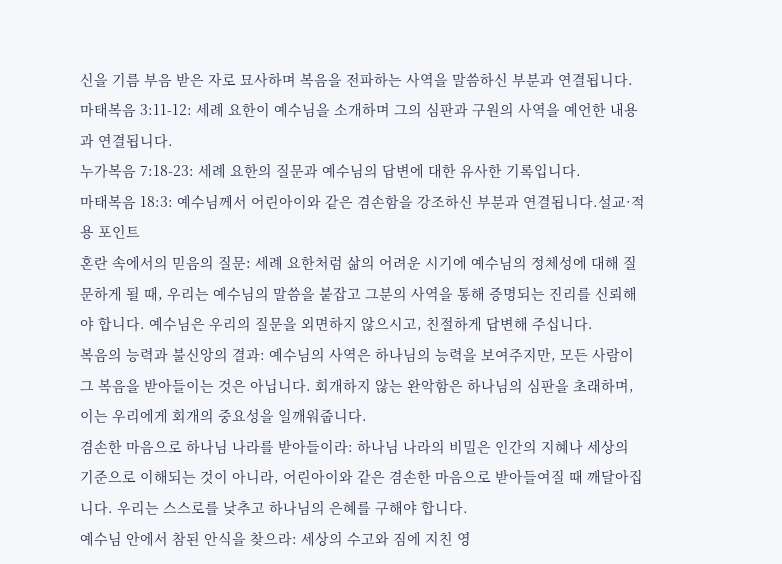신을 기름 부음 받은 자로 묘사하며 복음을 전파하는 사역을 말씀하신 부분과 연결됩니다.
마태복음 3:11-12: 세례 요한이 예수님을 소개하며 그의 심판과 구원의 사역을 예언한 내용과 연결됩니다.
누가복음 7:18-23: 세례 요한의 질문과 예수님의 답변에 대한 유사한 기록입니다.
마태복음 18:3: 예수님께서 어린아이와 같은 겸손함을 강조하신 부분과 연결됩니다.설교·적용 포인트
혼란 속에서의 믿음의 질문: 세례 요한처럼 삶의 어려운 시기에 예수님의 정체성에 대해 질문하게 될 때, 우리는 예수님의 말씀을 붙잡고 그분의 사역을 통해 증명되는 진리를 신뢰해야 합니다. 예수님은 우리의 질문을 외면하지 않으시고, 친절하게 답변해 주십니다.
복음의 능력과 불신앙의 결과: 예수님의 사역은 하나님의 능력을 보여주지만, 모든 사람이 그 복음을 받아들이는 것은 아닙니다. 회개하지 않는 완악함은 하나님의 심판을 초래하며, 이는 우리에게 회개의 중요성을 일깨워줍니다.
겸손한 마음으로 하나님 나라를 받아들이라: 하나님 나라의 비밀은 인간의 지혜나 세상의 기준으로 이해되는 것이 아니라, 어린아이와 같은 겸손한 마음으로 받아들여질 때 깨달아집니다. 우리는 스스로를 낮추고 하나님의 은혜를 구해야 합니다.
예수님 안에서 참된 안식을 찾으라: 세상의 수고와 짐에 지친 영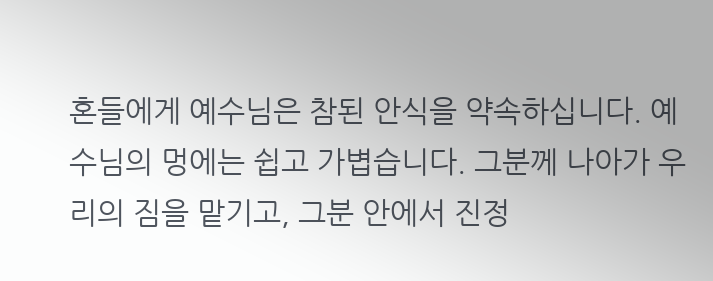혼들에게 예수님은 참된 안식을 약속하십니다. 예수님의 멍에는 쉽고 가볍습니다. 그분께 나아가 우리의 짐을 맡기고, 그분 안에서 진정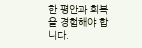한 평안과 회복을 경험해야 합니다.